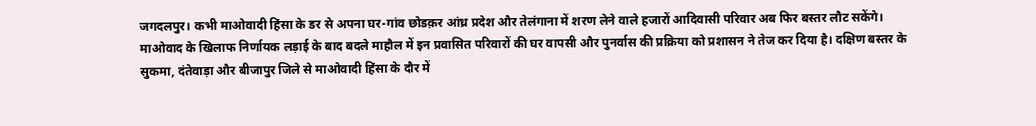जगदलपुर। कभी माओवादी हिंसा के डर से अपना घर-गांव छोडक़र आंध्र प्रदेश और तेलंगाना में शरण लेने वाले हजारों आदिवासी परिवार अब फिर बस्तर लौट सकेंगे। माओवाद के खिलाफ निर्णायक लड़ाई के बाद बदले माहौल में इन प्रवासित परिवारों की घर वापसी और पुनर्वास की प्रक्रिया को प्रशासन ने तेज कर दिया है। दक्षिण बस्तर के सुकमा, दंतेवाड़ा और बीजापुर जिले से माओवादी हिंसा के दौर में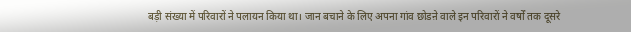बड़ी संख्या में परिवारों ने पलायन किया था। जान बचाने के लिए अपना गांव छोडऩे वाले इन परिवारों ने वर्षों तक दूसरे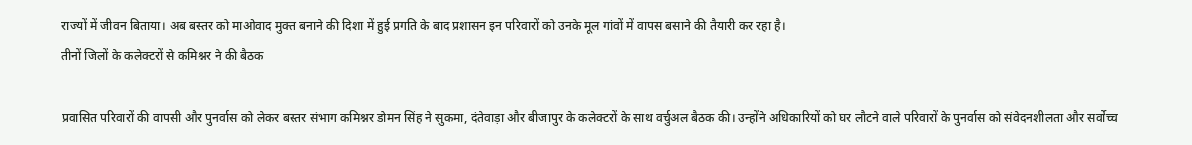राज्यों में जीवन बिताया। अब बस्तर को माओवाद मुक्त बनाने की दिशा में हुई प्रगति के बाद प्रशासन इन परिवारों को उनके मूल गांवों में वापस बसाने की तैयारी कर रहा है।
तीनों जिलों के कलेक्टरों से कमिश्नर ने की बैठक

प्रवासित परिवारों की वापसी और पुनर्वास को लेकर बस्तर संभाग कमिश्नर डोमन सिंह ने सुकमा, दंतेवाड़ा और बीजापुर के कलेक्टरों के साथ वर्चुअल बैठक की। उन्होंने अधिकारियों को घर लौटने वाले परिवारों के पुनर्वास को संवेदनशीलता और सर्वोच्च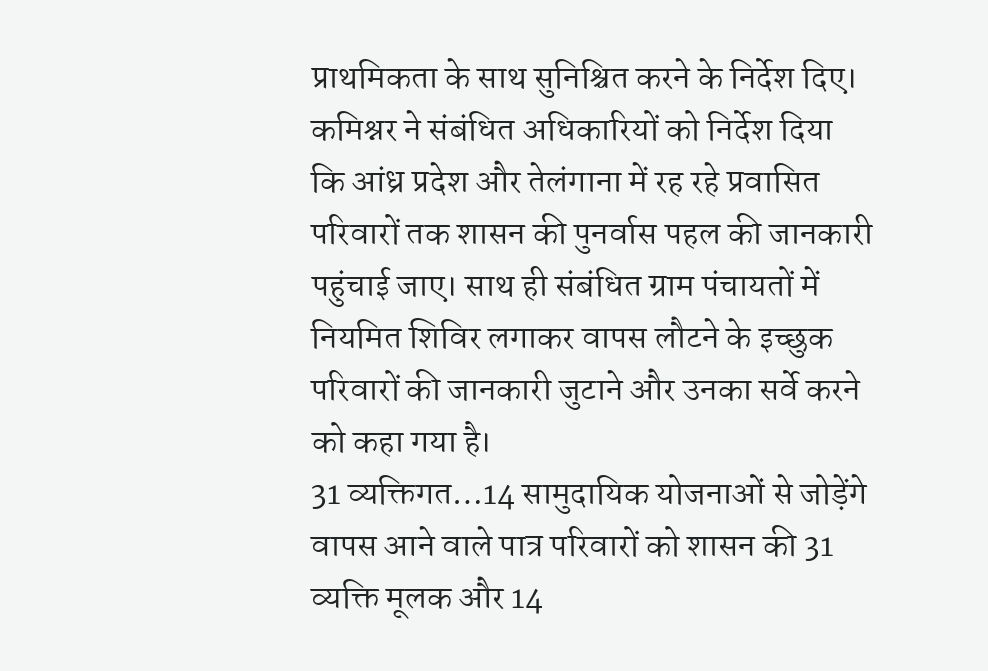प्राथमिकता के साथ सुनिश्चित करने के निर्देश दिए। कमिश्नर ने संबंधित अधिकारियों को निर्देश दिया कि आंध्र प्रदेश और तेलंगाना में रह रहे प्रवासित परिवारों तक शासन की पुनर्वास पहल की जानकारी पहुंचाई जाए। साथ ही संबंधित ग्राम पंचायतों में नियमित शिविर लगाकर वापस लौटने के इच्छुक परिवारों की जानकारी जुटाने और उनका सर्वे करने को कहा गया है।
31 व्यक्तिगत…14 सामुदायिक योजनाओं से जोड़ेंगे
वापस आने वाले पात्र परिवारों को शासन की 31 व्यक्ति मूलक और 14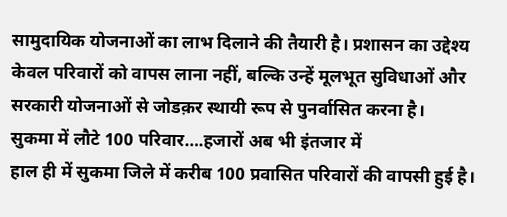सामुदायिक योजनाओं का लाभ दिलाने की तैयारी है। प्रशासन का उद्देश्य केवल परिवारों को वापस लाना नहीं, बल्कि उन्हें मूलभूत सुविधाओं और सरकारी योजनाओं से जोडक़र स्थायी रूप से पुनर्वासित करना है।
सुकमा में लौटे 100 परिवार….हजारों अब भी इंतजार में
हाल ही में सुकमा जिले में करीब 100 प्रवासित परिवारों की वापसी हुई है।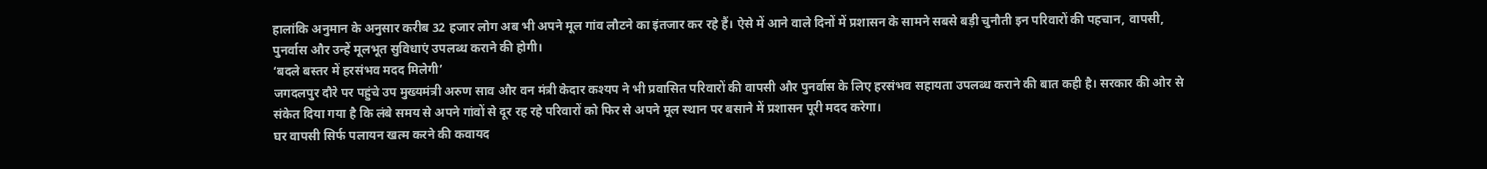हालांकि अनुमान के अनुसार करीब 32 हजार लोग अब भी अपने मूल गांव लौटने का इंतजार कर रहे हैं। ऐसे में आने वाले दिनों में प्रशासन के सामने सबसे बड़ी चुनौती इन परिवारों की पहचान, वापसी, पुनर्वास और उन्हें मूलभूत सुविधाएं उपलब्ध कराने की होगी।
‘बदले बस्तर में हरसंभव मदद मिलेगी’
जगदलपुर दौरे पर पहुंचे उप मुख्यमंत्री अरुण साव और वन मंत्री केदार कश्यप ने भी प्रवासित परिवारों की वापसी और पुनर्वास के लिए हरसंभव सहायता उपलब्ध कराने की बात कही है। सरकार की ओर से संकेत दिया गया है कि लंबे समय से अपने गांवों से दूर रह रहे परिवारों को फिर से अपने मूल स्थान पर बसाने में प्रशासन पूरी मदद करेगा।
घर वापसी सिर्फ पलायन खत्म करने की कवायद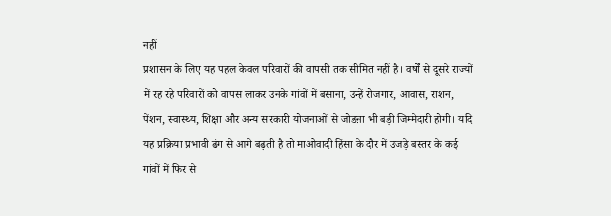नहीं
प्रशासन के लिए यह पहल केवल परिवारों की वापसी तक सीमित नहीं है। वर्षों से दूसरे राज्यों में रह रहे परिवारों को वापस लाकर उनके गांवों में बसाना, उन्हें रोजगार, आवास, राशन, पेंशन, स्वास्थ्य, शिक्षा और अन्य सरकारी योजनाओं से जोडऩा भी बड़ी जिम्मेदारी होगी। यदि यह प्रक्रिया प्रभावी ढंग से आगे बढ़ती है तो माओवादी हिंसा के दौर में उजड़े बस्तर के कई गांवों में फिर से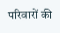परिवारों की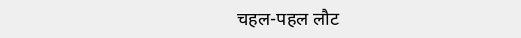चहल-पहल लौट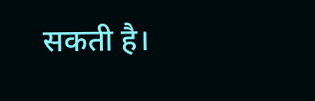सकती है।